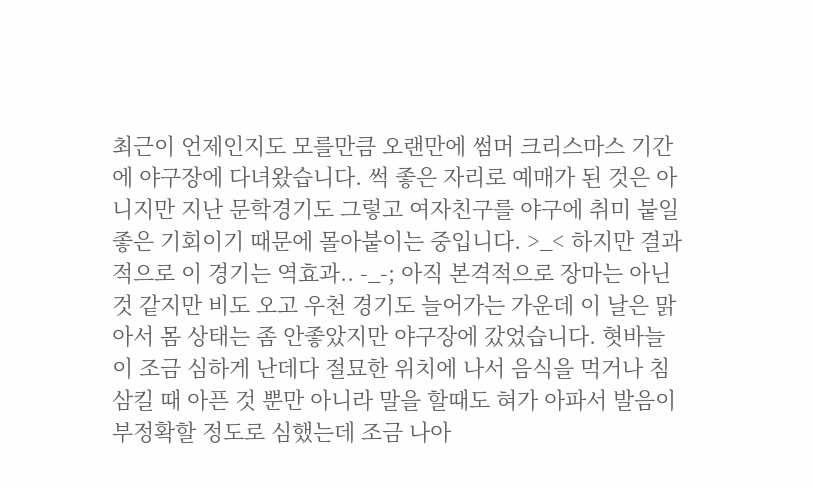최근이 언제인지도 모를만큼 오랜만에 썸머 크리스마스 기간에 야구장에 다녀왔습니다. 썩 좋은 자리로 예매가 된 것은 아니지만 지난 문학경기도 그렇고 여자친구를 야구에 취미 붙일 좋은 기회이기 때문에 몰아붙이는 중입니다. >_< 하지만 결과적으로 이 경기는 역효과.. -_-; 아직 본격적으로 장마는 아닌 것 같지만 비도 오고 우천 경기도 늘어가는 가운데 이 날은 맑아서 몸 상태는 좀 안좋았지만 야구장에 갔었습니다. 혓바늘이 조금 심하게 난데다 절묘한 위치에 나서 음식을 먹거나 침 삼킬 때 아픈 것 뿐만 아니라 말을 할때도 혀가 아파서 발음이 부정확할 정도로 심했는데 조금 나아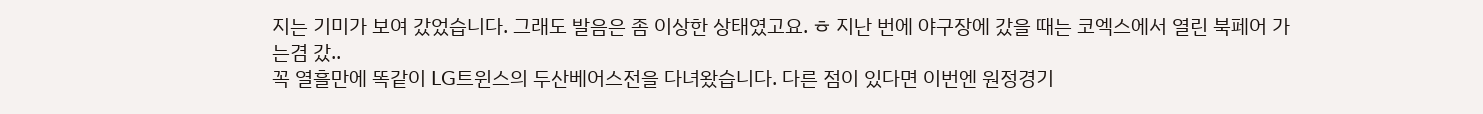지는 기미가 보여 갔었습니다. 그래도 발음은 좀 이상한 상태였고요. ㅎ 지난 번에 야구장에 갔을 때는 코엑스에서 열린 북페어 가는겸 갔..
꼭 열흘만에 똑같이 LG트윈스의 두산베어스전을 다녀왔습니다. 다른 점이 있다면 이번엔 원정경기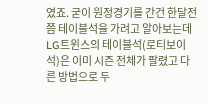였죠. 굳이 원정경기를 간건 한달전쯤 테이블석을 가려고 알아보는데 LG트윈스의 테이블석(로티보이석)은 이미 시즌 전체가 팔렸고 다른 방법으로 두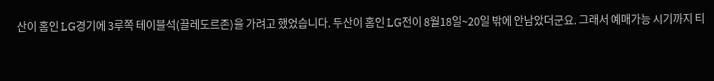산이 홈인 LG경기에 3루쪽 테이블석(끌레도르존)을 가려고 했었습니다. 두산이 홈인 LG전이 8월18일~20일 밖에 안남았더군요. 그래서 예매가능 시기까지 티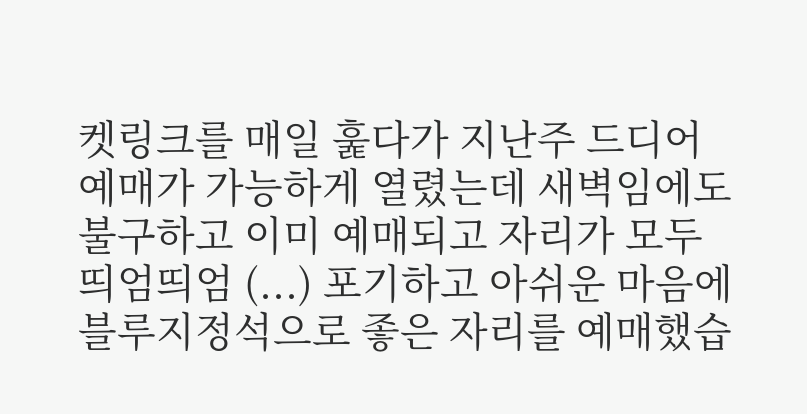켓링크를 매일 훑다가 지난주 드디어 예매가 가능하게 열렸는데 새벽임에도 불구하고 이미 예매되고 자리가 모두 띄엄띄엄 (...) 포기하고 아쉬운 마음에 블루지정석으로 좋은 자리를 예매했습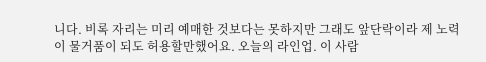니다. 비록 자리는 미리 예매한 것보다는 못하지만 그래도 앞단락이라 제 노력이 물거품이 되도 허용할만했어요. 오늘의 라인업. 이 사람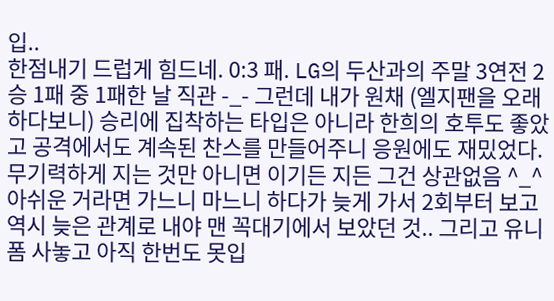입..
한점내기 드럽게 힘드네. 0:3 패. LG의 두산과의 주말 3연전 2승 1패 중 1패한 날 직관 -_- 그런데 내가 원채 (엘지팬을 오래하다보니) 승리에 집착하는 타입은 아니라 한희의 호투도 좋았고 공격에서도 계속된 찬스를 만들어주니 응원에도 재밌었다. 무기력하게 지는 것만 아니면 이기든 지든 그건 상관없음 ^_^ 아쉬운 거라면 가느니 마느니 하다가 늦게 가서 2회부터 보고 역시 늦은 관계로 내야 맨 꼭대기에서 보았던 것.. 그리고 유니폼 사놓고 아직 한번도 못입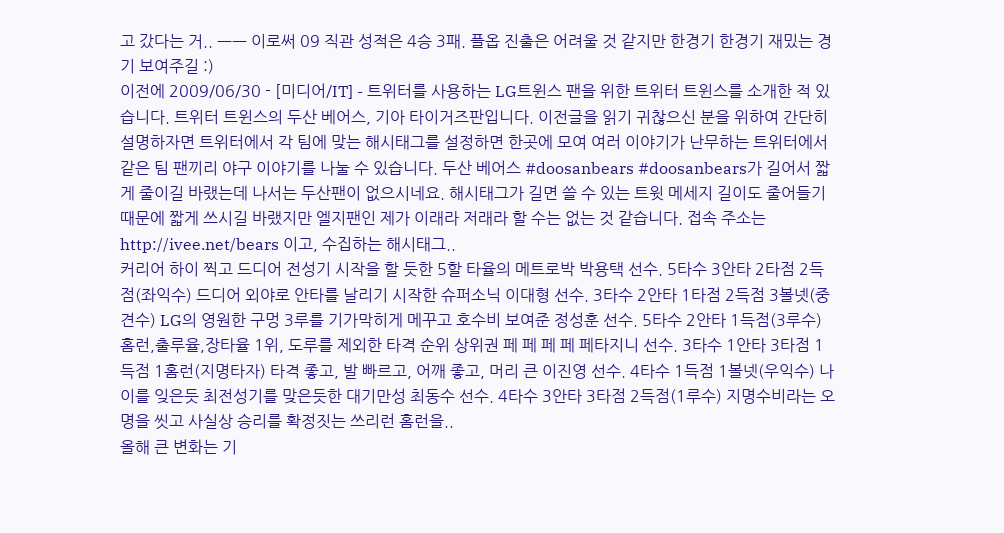고 갔다는 거.. ㅡㅡ 이로써 09 직관 성적은 4승 3패. 플옵 진출은 어려울 것 같지만 한경기 한경기 재밌는 경기 보여주길 :)
이전에 2009/06/30 - [미디어/IT] - 트위터를 사용하는 LG트윈스 팬을 위한 트위터 트윈스를 소개한 적 있습니다. 트위터 트윈스의 두산 베어스, 기아 타이거즈판입니다. 이전글을 읽기 귀찮으신 분을 위하여 간단히 설명하자면 트위터에서 각 팀에 맞는 해시태그를 설정하면 한곳에 모여 여러 이야기가 난무하는 트위터에서 같은 팀 팬끼리 야구 이야기를 나눌 수 있습니다. 두산 베어스 #doosanbears #doosanbears가 길어서 짧게 줄이길 바랬는데 나서는 두산팬이 없으시네요. 해시태그가 길면 쓸 수 있는 트윗 메세지 길이도 줄어들기 때문에 짧게 쓰시길 바랬지만 엘지팬인 제가 이래라 저래라 할 수는 없는 것 같습니다. 접속 주소는 http://ivee.net/bears 이고, 수집하는 해시태그..
커리어 하이 찍고 드디어 전성기 시작을 할 듯한 5할 타율의 메트로박 박용택 선수. 5타수 3안타 2타점 2득점(좌익수) 드디어 외야로 안타를 날리기 시작한 슈퍼소닉 이대형 선수. 3타수 2안타 1타점 2득점 3볼넷(중견수) LG의 영원한 구멍 3루를 기가막히게 메꾸고 호수비 보여준 정성훈 선수. 5타수 2안타 1득점(3루수) 홈런,출루율,장타율 1위, 도루를 제외한 타격 순위 상위권 페 페 페 페 페타지니 선수. 3타수 1안타 3타점 1득점 1홈런(지명타자) 타격 좋고, 발 빠르고, 어깨 좋고, 머리 큰 이진영 선수. 4타수 1득점 1볼넷(우익수) 나이를 잊은듯 최전성기를 맞은듯한 대기만성 최동수 선수. 4타수 3안타 3타점 2득점(1루수) 지명수비라는 오명을 씻고 사실상 승리를 확정짓는 쓰리런 홈런을..
올해 큰 변화는 기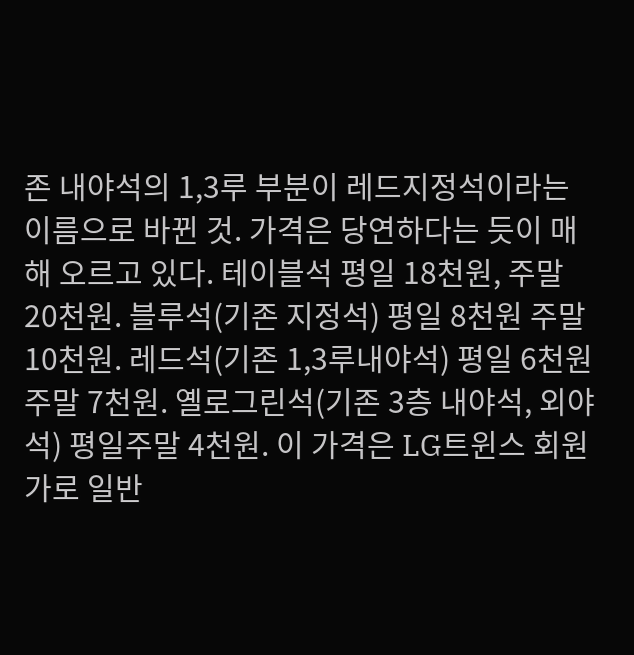존 내야석의 1,3루 부분이 레드지정석이라는 이름으로 바뀐 것. 가격은 당연하다는 듯이 매해 오르고 있다. 테이블석 평일 18천원, 주말 20천원. 블루석(기존 지정석) 평일 8천원 주말 10천원. 레드석(기존 1,3루내야석) 평일 6천원 주말 7천원. 옐로그린석(기존 3층 내야석, 외야석) 평일주말 4천원. 이 가격은 LG트윈스 회원가로 일반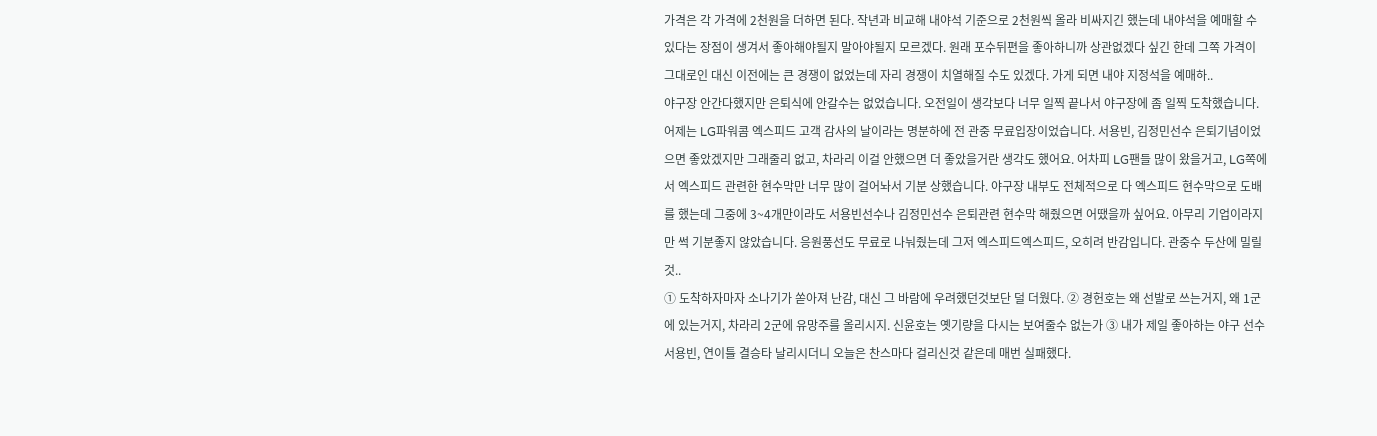가격은 각 가격에 2천원을 더하면 된다. 작년과 비교해 내야석 기준으로 2천원씩 올라 비싸지긴 했는데 내야석을 예매할 수 있다는 장점이 생겨서 좋아해야될지 말아야될지 모르겠다. 원래 포수뒤편을 좋아하니까 상관없겠다 싶긴 한데 그쪽 가격이 그대로인 대신 이전에는 큰 경쟁이 없었는데 자리 경쟁이 치열해질 수도 있겠다. 가게 되면 내야 지정석을 예매하..
야구장 안간다했지만 은퇴식에 안갈수는 없었습니다. 오전일이 생각보다 너무 일찍 끝나서 야구장에 좀 일찍 도착했습니다. 어제는 LG파워콤 엑스피드 고객 감사의 날이라는 명분하에 전 관중 무료입장이었습니다. 서용빈, 김정민선수 은퇴기념이었으면 좋았겠지만 그래줄리 없고, 차라리 이걸 안했으면 더 좋았을거란 생각도 했어요. 어차피 LG팬들 많이 왔을거고, LG쪽에서 엑스피드 관련한 현수막만 너무 많이 걸어놔서 기분 상했습니다. 야구장 내부도 전체적으로 다 엑스피드 현수막으로 도배를 했는데 그중에 3~4개만이라도 서용빈선수나 김정민선수 은퇴관련 현수막 해줬으면 어땠을까 싶어요. 아무리 기업이라지만 썩 기분좋지 않았습니다. 응원풍선도 무료로 나눠줬는데 그저 엑스피드엑스피드, 오히려 반감입니다. 관중수 두산에 밀릴것..
① 도착하자마자 소나기가 쏟아져 난감, 대신 그 바람에 우려했던것보단 덜 더웠다. ② 경헌호는 왜 선발로 쓰는거지, 왜 1군에 있는거지, 차라리 2군에 유망주를 올리시지. 신윤호는 옛기량을 다시는 보여줄수 없는가 ③ 내가 제일 좋아하는 야구 선수 서용빈, 연이틀 결승타 날리시더니 오늘은 찬스마다 걸리신것 같은데 매번 실패했다.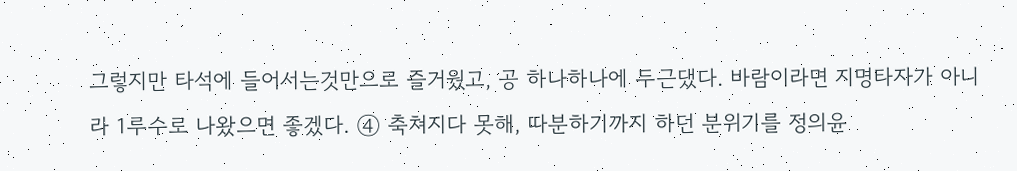그렇지만 타석에 들어서는것만으로 즐거웠고, 공 하나하나에 두근댔다. 바람이라면 지명타자가 아니라 1루수로 나왔으면 좋겠다. ④ 축쳐지다 못해, 따분하기까지 하던 분위기를 정의윤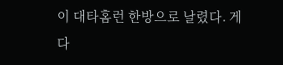이 대타홈런 한방으로 날렸다. 게다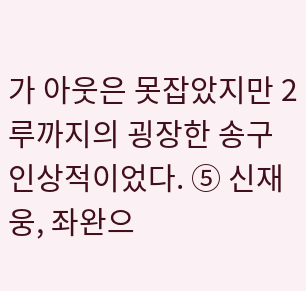가 아웃은 못잡았지만 2루까지의 굉장한 송구 인상적이었다. ⑤ 신재웅, 좌완으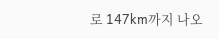로 147km까지 나오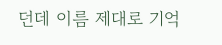던데 이름 제대로 기억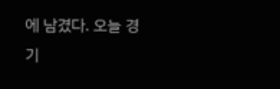에 남겼다. 오늘 경기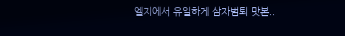엘지에서 유일하게 삼자범퇴 맛본..